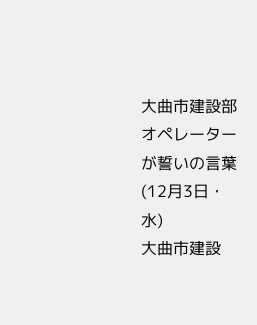大曲市建設部
オペレーターが誓いの言葉(12月3日・水)
大曲市建設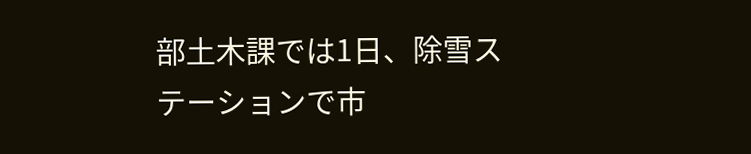部土木課では1日、除雪ステーションで市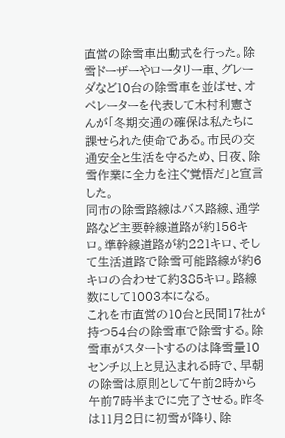直営の除雪車出動式を行った。除雪ドーザーやロータリー車、グレーダなど10台の除雪車を並ばせ、オペレーターを代表して木村利憲さんが「冬期交通の確保は私たちに課せられた使命である。市民の交通安全と生活を守るため、日夜、除雪作業に全力を注ぐ覚悟だ」と宣言した。
同市の除雪路線はバス路線、通学路など主要幹線道路が約156キロ。準幹線道路が約221キロ、そして生活道路で除雪可能路線が約6キロの合わせて約385キロ。路線数にして1003本になる。
これを市直営の10台と民間17社が持つ54台の除雪車で除雪する。除雪車がスタートするのは降雪量10センチ以上と見込まれる時で、早朝の除雪は原則として午前2時から午前7時半までに完了させる。昨冬は11月2日に初雪が降り、除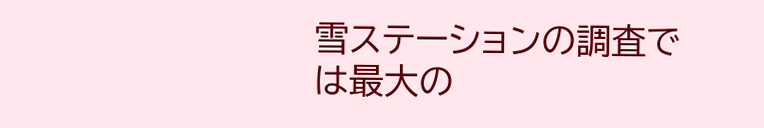雪ステーションの調査では最大の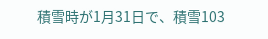積雪時が1月31日で、積雪103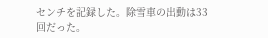センチを記録した。除雪車の出動は33回だった。